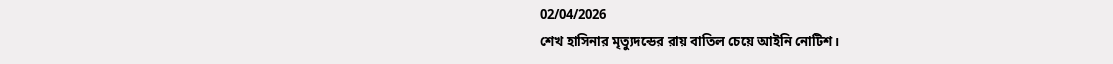02/04/2026
শেখ হাসিনার মৃত্যুদন্ডের রায় বাতিল চেয়ে আইনি নোটিশ।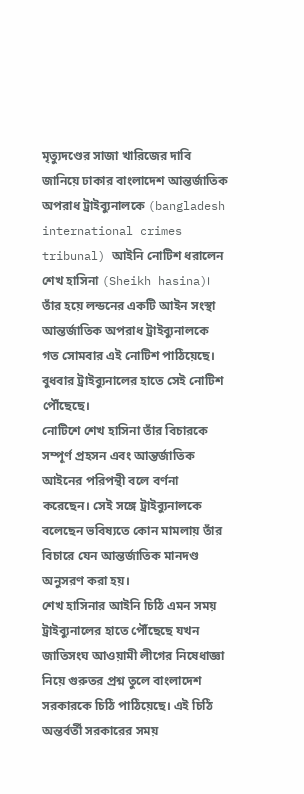মৃত্যুদণ্ডের সাজা খারিজের দাবি জানিয়ে ঢাকার বাংলাদেশ আন্তর্জাতিক অপরাধ ট্রাইব্যুনালকে (bangladesh international crimes tribunal) আইনি নোটিশ ধরালেন শেখ হাসিনা (Sheikh hasina)। তাঁর হয়ে লন্ডনের একটি আইন সংস্থা আন্তর্জাতিক অপরাধ ট্রাইব্যুনালকে গত সোমবার এই নোটিশ পাঠিয়েছে। বুধবার ট্রাইব্যুনালের হাতে সেই নোটিশ পৌঁছেছে।
নোটিশে শেখ হাসিনা তাঁর বিচারকে সম্পূর্ণ প্রহসন এবং আন্তর্জাতিক আইনের পরিপন্থী বলে বর্ণনা করেছেন। সেই সঙ্গে ট্রাইব্যুনালকে বলেছেন ভবিষ্যতে কোন মামলায় তাঁর বিচারে যেন আন্তর্জাতিক মানদণ্ড অনুসরণ করা হয়।
শেখ হাসিনার আইনি চিঠি এমন সময় ট্রাইব্যুনালের হাতে পৌঁছেছে যখন জাতিসংঘ আওয়ামী লীগের নিষেধাজ্ঞা নিয়ে গুরুতর প্রশ্ন তুলে বাংলাদেশ সরকারকে চিঠি পাঠিয়েছে। এই চিঠি অন্তর্বর্তী সরকারের সময়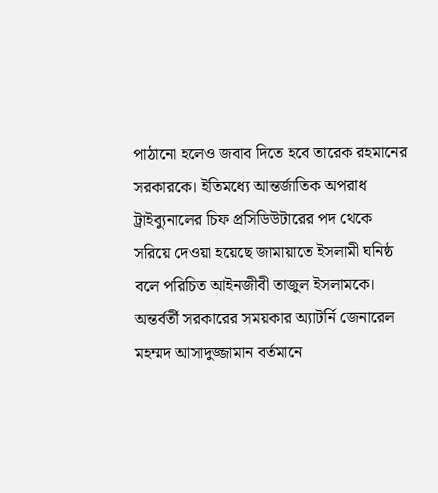পাঠানো হলেও জবাব দিতে হবে তারেক রহমানের সরকারকে। ইতিমধ্যে আন্তর্জাতিক অপরাধ ট্রাইব্যুনালের চিফ প্রসিডিউটারের পদ থেকে সরিয়ে দেওয়া হয়েছে জামায়াতে ইসলামী ঘনিষ্ঠ বলে পরিচিত আইনজীবী তাজুল ইসলামকে। অন্তর্বর্তী সরকারের সময়কার অ্যাটর্নি জেনারেল মহম্মদ আসাদুজ্জামান বর্তমানে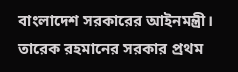বাংলাদেশ সরকারের আইনমন্ত্রী। তারেক রহমানের সরকার প্রথম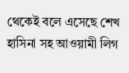থেকেই বলে এসেছে শেখ হাসিনা সহ আওয়ামী লিগ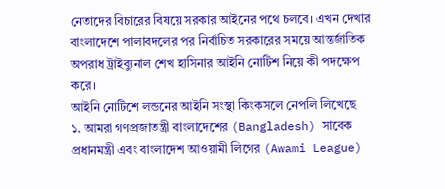নেতাদের বিচারের বিষয়ে সরকার আইনের পথে চলবে। এখন দেখার বাংলাদেশে পালাবদলের পর নির্বাচিত সরকারের সময়ে আন্তর্জাতিক অপরাধ ট্রাইব্যুনাল শেখ হাসিনার আইনি নোটিশ নিয়ে কী পদক্ষেপ করে।
আইনি নোটিশে লন্ডনের আইনি সংস্থা কিংকসলে নেপলি লিখেছে
১. আমরা গণপ্রজাতন্ত্রী বাংলাদেশের (Bangladesh) সাবেক প্রধানমন্ত্রী এবং বাংলাদেশ আওয়ামী লিগের (Awami League)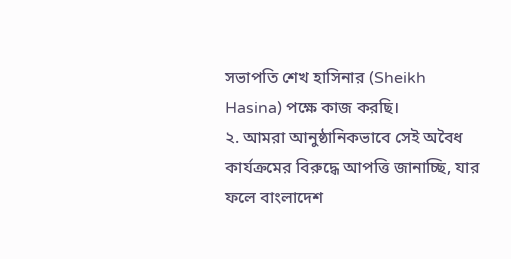সভাপতি শেখ হাসিনার (Sheikh Hasina) পক্ষে কাজ করছি।
২. আমরা আনুষ্ঠানিকভাবে সেই অবৈধ কার্যক্রমের বিরুদ্ধে আপত্তি জানাচ্ছি, যার ফলে বাংলাদেশ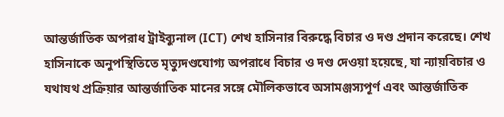আন্তর্জাতিক অপরাধ ট্রাইব্যুনাল (ICT) শেখ হাসিনার বিরুদ্ধে বিচার ও দণ্ড প্রদান করেছে। শেখ হাসিনাকে অনুপস্থিতিতে মৃত্যুদণ্ডযোগ্য অপরাধে বিচার ও দণ্ড দেওয়া হয়েছে, যা ন্যায়বিচার ও যথাযথ প্রক্রিয়ার আন্তর্জাতিক মানের সঙ্গে মৌলিকভাবে অসামঞ্জস্যপূর্ণ এবং আন্তর্জাতিক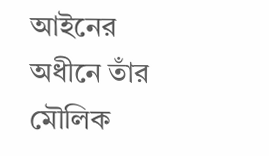আইনের অধীনে তাঁর মৌলিক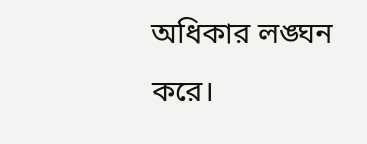অধিকার লঙ্ঘন করে।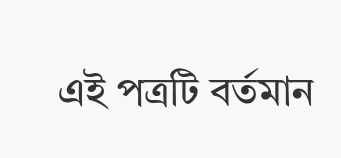এই পত্রটি বর্তমান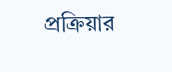প্রক্রিয়ার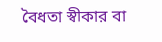বৈধতা স্বীকার বা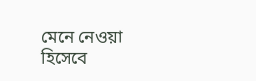মেনে নেওয়া হিসেবে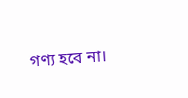গণ্য হবে না।